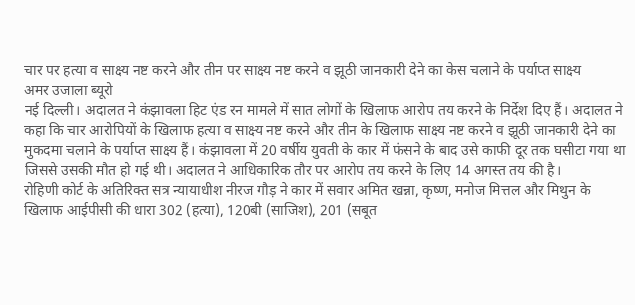चार पर हत्या व साक्ष्य नष्ट करने और तीन पर साक्ष्य नष्ट करने व झूठी जानकारी देने का केस चलाने के पर्याप्त साक्ष्य
अमर उजाला ब्यूरो
नई दिल्ली। अदालत ने कंझावला हिट एंड रन मामले में सात लोगों के खिलाफ आरोप तय करने के निर्देश दिए हैं। अदालत ने कहा कि चार आरोपियों के खिलाफ हत्या व साक्ष्य नष्ट करने और तीन के खिलाफ साक्ष्य नष्ट करने व झूठी जानकारी देने का मुकदमा चलाने के पर्याप्त साक्ष्य हैं। कंझावला में 20 वर्षीय युवती के कार में फंसने के बाद उसे काफी दूर तक घसीटा गया था जिससे उसकी मौत हो गई थी। अदालत ने आधिकारिक तौर पर आरोप तय करने के लिए 14 अगस्त तय की है।
रोहिणी कोर्ट के अतिरिक्त सत्र न्यायाधीश नीरज गौड़ ने कार में सवार अमित खन्ना, कृष्ण, मनोज मित्तल और मिथुन के खिलाफ आईपीसी की धारा 302 (हत्या), 120बी (साजिश), 201 (सबूत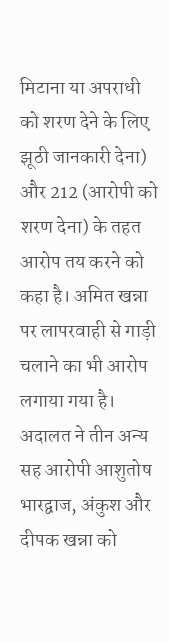मिटाना या अपराधी को शरण देने के लिए झूठी जानकारी देना) और 212 (आरोपी को शरण देना) के तहत आरोप तय करने को कहा है। अमित खन्ना पर लापरवाही से गाड़ी चलाने का भी आरोप लगाया गया है। अदालत ने तीन अन्य सह आरोपी आशुतोष भारद्वाज, अंकुश और दीपक खन्ना को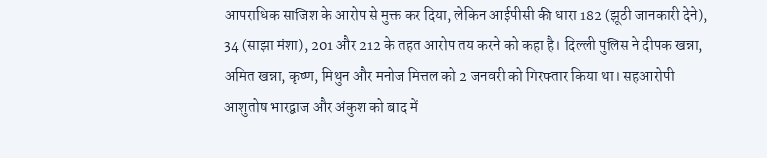आपराधिक साजिश के आरोप से मुक्त कर दिया, लेकिन आईपीसी की धारा 182 (झूठी जानकारी देने), 34 (साझा मंशा), 201 और 212 के तहत आरोप तय करने को कहा है। दिल्ली पुलिस ने दीपक खन्ना, अमित खन्ना, कृष्ण, मिथुन और मनोज मित्तल को 2 जनवरी को गिरफ्तार किया था। सहआरोपी आशुतोष भारद्वाज और अंकुश को बाद में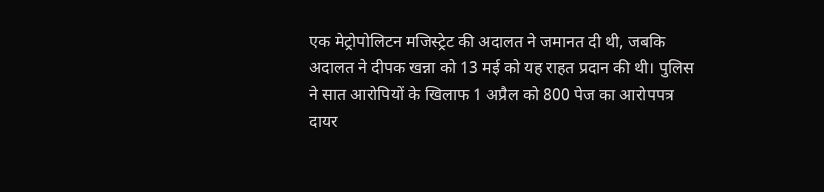एक मेट्रोपोलिटन मजिस्ट्रेट की अदालत ने जमानत दी थी, जबकि अदालत ने दीपक खन्ना को 13 मई को यह राहत प्रदान की थी। पुलिस ने सात आरोपियों के खिलाफ 1 अप्रैल को 800 पेज का आरोपपत्र दायर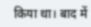किया था। बाद में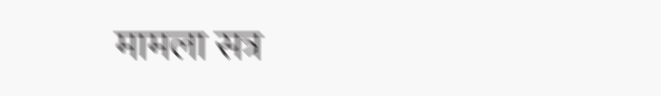मामला सत्र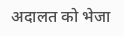अदालत को भेजा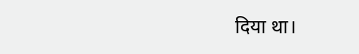दिया था।